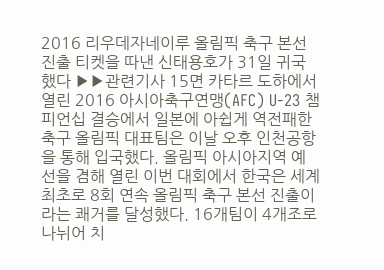2016 리우데자네이루 올림픽 축구 본선 진출 티켓을 따낸 신태용호가 31일 귀국했다 ▶▶관련기사 15면 카타르 도하에서 열린 2016 아시아축구연맹(AFC) U-23 챔피언십 결승에서 일본에 아쉽게 역전패한 축구 올림픽 대표팀은 이날 오후 인천공항을 통해 입국했다. 올림픽 아시아지역 예선을 겸해 열린 이번 대회에서 한국은 세계 최초로 8회 연속 올림픽 축구 본선 진출이라는 쾌거를 달성했다. 16개팀이 4개조로 나뉘어 치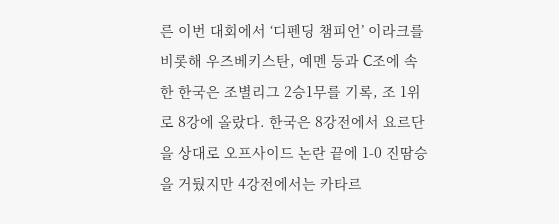른 이번 대회에서 ‘디펜딩 챔피언’ 이라크를 비롯해 우즈베키스탄, 예멘 등과 C조에 속한 한국은 조별리그 2승1무를 기록, 조 1위로 8강에 올랐다. 한국은 8강전에서 요르단을 상대로 오프사이드 논란 끝에 1-0 진땀승을 거뒀지만 4강전에서는 카타르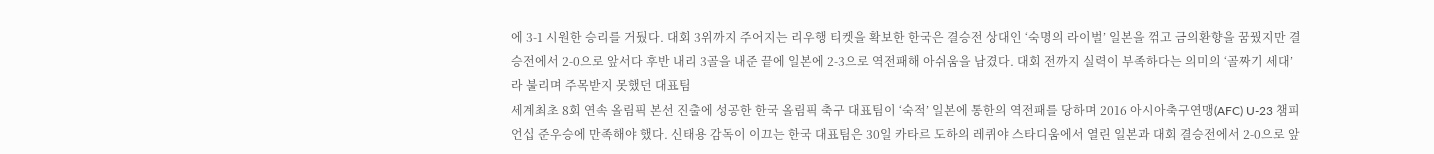에 3-1 시원한 승리를 거뒀다. 대회 3위까지 주어지는 리우행 티켓을 확보한 한국은 결승전 상대인 ‘숙명의 라이벌’ 일본을 꺾고 금의환향을 꿈꿨지만 결승전에서 2-0으로 앞서다 후반 내리 3골을 내준 끝에 일본에 2-3으로 역전패해 아쉬움을 남겼다. 대회 전까지 실력이 부족하다는 의미의 ‘골짜기 세대’라 불리며 주목받지 못했던 대표팀
세계최초 8회 연속 올림픽 본선 진출에 성공한 한국 올림픽 축구 대표팀이 ‘숙적’ 일본에 통한의 역전패를 당하며 2016 아시아축구연맹(AFC) U-23 챔피언십 준우승에 만족해야 했다. 신태용 감독이 이끄는 한국 대표팀은 30일 카타르 도하의 레퀴야 스타디움에서 열린 일본과 대회 결승전에서 2-0으로 앞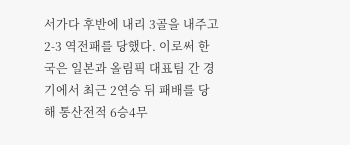서가다 후반에 내리 3골을 내주고 2-3 역전패를 당했다. 이로써 한국은 일본과 올림픽 대표팀 간 경기에서 최근 2연승 뒤 패배를 당해 통산전적 6승4무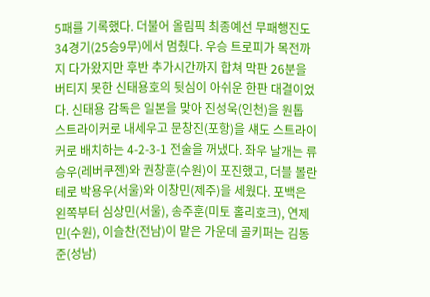5패를 기록했다. 더불어 올림픽 최종예선 무패행진도 34경기(25승9무)에서 멈췄다. 우승 트로피가 목전까지 다가왔지만 후반 추가시간까지 합쳐 막판 26분을 버티지 못한 신태용호의 뒷심이 아쉬운 한판 대결이었다. 신태용 감독은 일본을 맞아 진성욱(인천)을 원톱 스트라이커로 내세우고 문창진(포항)을 섀도 스트라이커로 배치하는 4-2-3-1 전술을 꺼냈다. 좌우 날개는 류승우(레버쿠젠)와 권창훈(수원)이 포진했고, 더블 볼란테로 박용우(서울)와 이창민(제주)을 세웠다. 포백은 왼쪽부터 심상민(서울), 송주훈(미토 홀리호크), 연제민(수원), 이슬찬(전남)이 맡은 가운데 골키퍼는 김동준(성남)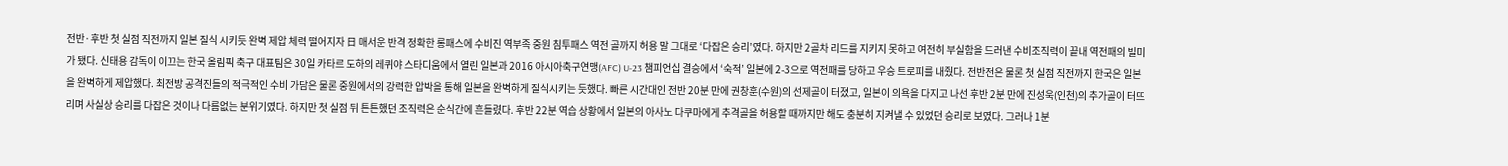전반·후반 첫 실점 직전까지 일본 질식 시키듯 완벽 제압 체력 떨어지자 日 매서운 반격 정확한 롱패스에 수비진 역부족 중원 침투패스 역전 골까지 허용 말 그대로 ‘다잡은 승리’였다. 하지만 2골차 리드를 지키지 못하고 여전히 부실함을 드러낸 수비조직력이 끝내 역전패의 빌미가 됐다. 신태용 감독이 이끄는 한국 올림픽 축구 대표팀은 30일 카타르 도하의 레퀴야 스타디움에서 열린 일본과 2016 아시아축구연맹(AFC) U-23 챔피언십 결승에서 ‘숙적’ 일본에 2-3으로 역전패를 당하고 우승 트로피를 내줬다. 전반전은 물론 첫 실점 직전까지 한국은 일본을 완벽하게 제압했다. 최전방 공격진들의 적극적인 수비 가담은 물론 중원에서의 강력한 압박을 통해 일본을 완벽하게 질식시키는 듯했다. 빠른 시간대인 전반 20분 만에 권창훈(수원)의 선제골이 터졌고, 일본이 의욕을 다지고 나선 후반 2분 만에 진성욱(인천)의 추가골이 터뜨리며 사실상 승리를 다잡은 것이나 다름없는 분위기였다. 하지만 첫 실점 뒤 튼튼했던 조직력은 순식간에 흔들렸다. 후반 22분 역습 상황에서 일본의 아사노 다쿠마에게 추격골을 허용할 때까지만 해도 충분히 지켜낼 수 있었던 승리로 보였다. 그러나 1분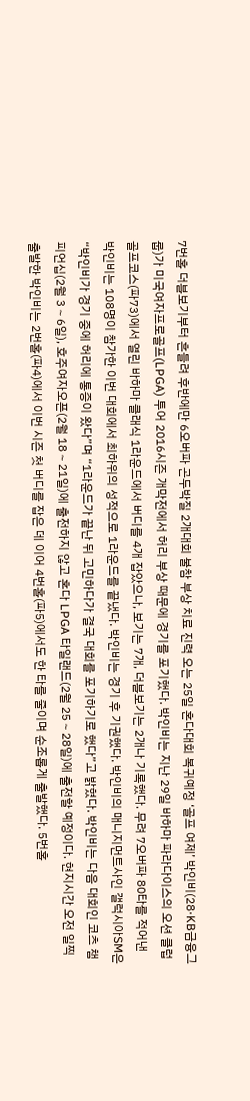7번홀 더블보기부터 흔들려 후반에만 6오버파 곤두박질 2개대회 불참 부상 치료 진력 오는 25일 혼다대회 복귀예정 ‘골프 여제’ 박인비(28·KB금융그룹)가 미국여자프로골프(LPGA) 투어 2016시즌 개막전에서 허리 부상 때문에 경기를 포기했다. 박인비는 지난 29일 바하마 파라다이스의 오션 클럽 골프코스(파73)에서 열린 바하마 클래식 1라운드에서 버디를 4개 잡았으나, 보기는 7개, 더블보기는 2개나 기록했다. 무려 7오버파 80타를 적어낸 박인비는 108명이 참가한 이번 대회에서 최하위의 성적으로 1라운드를 끝냈다. 박인비는 경기 후 기권했다. 박인비의 매니지먼트사인 갤럭시아SM은 “박인비가 경기 중에 허리에 통증이 왔다”며 “1라운드가 끝난 뒤 고민하다가 결국 대회를 포기하기로 했다”고 밝혔다. 박인비는 다음 대회인 코츠 챔피언십(2월 3∼6일), 호주여자오픈(2월 18∼21일)에 출전하지 않고 혼다 LPGA 타일랜드(2월 25∼28일)에 출전할 예정이다. 현지시간 오전 일찍 출발한 박인비는 2번홀(파4)에서 이번 시즌 첫 버디를 잡은 데 이어 4번홀(파5)에서도 한 타를 줄이며 순조롭게 출발했다. 5번홀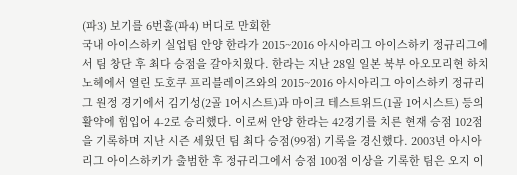(파3) 보기를 6번홀(파4) 버디로 만회한
국내 아이스하키 실업팀 안양 한라가 2015~2016 아시아리그 아이스하키 정규리그에서 팀 창단 후 최다 승점을 갈아치웠다. 한라는 지난 28일 일본 북부 아오모리현 하치노헤에서 열린 도호쿠 프리블레이즈와의 2015~2016 아시아리그 아이스하키 정규리그 원정 경기에서 김기성(2골 1어시스트)과 마이크 테스트위드(1골 1어시스트) 등의 활약에 힘입어 4-2로 승리했다. 이로써 안양 한라는 42경기를 치른 현재 승점 102점을 기록하며 지난 시즌 세웠던 팀 최다 승점(99점) 기록을 경신했다. 2003년 아시아리그 아이스하키가 출범한 후 정규리그에서 승점 100점 이상을 기록한 팀은 오지 이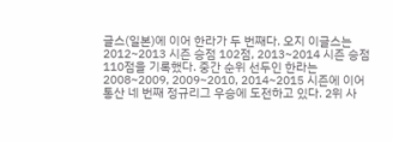글스(일본)에 이어 한라가 두 번째다. 오지 이글스는 2012~2013 시즌 승점 102점, 2013~2014 시즌 승점 110점을 기록했다. 중간 순위 선두인 한라는 2008~2009, 2009~2010, 2014~2015 시즌에 이어 통산 네 번째 정규리그 우승에 도전하고 있다. 2위 사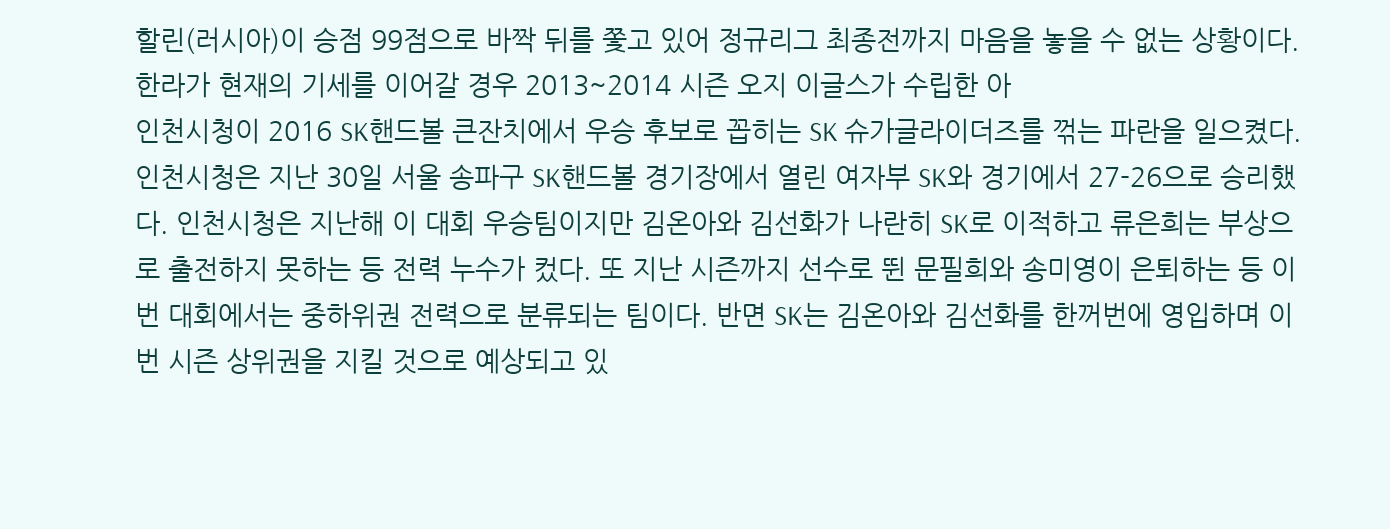할린(러시아)이 승점 99점으로 바짝 뒤를 쫓고 있어 정규리그 최종전까지 마음을 놓을 수 없는 상황이다. 한라가 현재의 기세를 이어갈 경우 2013~2014 시즌 오지 이글스가 수립한 아
인천시청이 2016 SK핸드볼 큰잔치에서 우승 후보로 꼽히는 SK 슈가글라이더즈를 꺾는 파란을 일으켰다. 인천시청은 지난 30일 서울 송파구 SK핸드볼 경기장에서 열린 여자부 SK와 경기에서 27-26으로 승리했다. 인천시청은 지난해 이 대회 우승팀이지만 김온아와 김선화가 나란히 SK로 이적하고 류은희는 부상으로 출전하지 못하는 등 전력 누수가 컸다. 또 지난 시즌까지 선수로 뛴 문필희와 송미영이 은퇴하는 등 이번 대회에서는 중하위권 전력으로 분류되는 팀이다. 반면 SK는 김온아와 김선화를 한꺼번에 영입하며 이번 시즌 상위권을 지킬 것으로 예상되고 있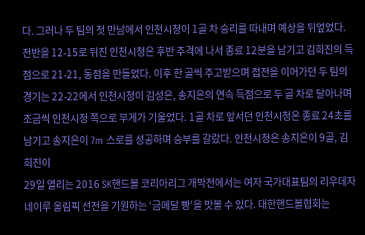다. 그러나 두 팀의 첫 만남에서 인천시청이 1골 차 승리를 따내며 예상을 뒤엎었다. 전반을 12-15로 뒤진 인천시청은 후반 추격에 나서 종료 12분을 남기고 김희진의 득점으로 21-21, 동점을 만들었다. 이후 한 골씩 주고받으며 접전을 이어가던 두 팀의 경기는 22-22에서 인천시청이 김성은, 송지은의 연속 득점으로 두 골 차로 달아나며 조금씩 인천시청 쪽으로 무게가 기울었다. 1골 차로 앞서던 인천시청은 종료 24초를 남기고 송지은이 7m 스로를 성공하며 승부를 갈랐다. 인천시청은 송지은이 9골, 김희진이
29일 열리는 2016 SK핸드볼 코리아리그 개막전에서는 여자 국가대표팀의 리우데자네이루 올림픽 선전을 기원하는 ‘금메달 빵’을 맛볼 수 있다. 대한핸드볼협회는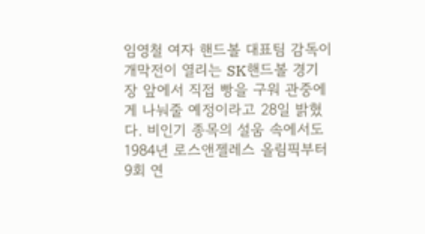임영철 여자 핸드볼 대표팀 감독이 개막전이 열리는 SK핸드볼 경기장 앞에서 직접 빵을 구워 관중에게 나눠줄 예정이라고 28일 밝혔다. 비인기 종목의 설움 속에서도 1984년 로스앤젤레스 올림픽부터 9회 연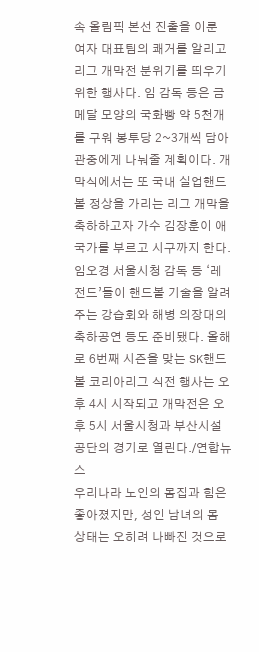속 올림픽 본선 진출을 이룬 여자 대표팀의 쾌거를 알리고 리그 개막전 분위기를 띄우기 위한 행사다. 임 감독 등은 금메달 모양의 국화빵 약 5천개를 구워 봉투당 2~3개씩 담아 관중에게 나눠줄 계획이다. 개막식에서는 또 국내 실업핸드볼 정상을 가리는 리그 개막을 축하하고자 가수 김장훈이 애국가를 부르고 시구까지 한다. 임오경 서울시청 감독 등 ‘레전드’들이 핸드볼 기술을 알려주는 강습회와 해병 의장대의 축하공연 등도 준비됐다. 올해로 6번째 시즌을 맞는 SK핸드볼 코리아리그 식전 행사는 오후 4시 시작되고 개막전은 오후 5시 서울시청과 부산시설공단의 경기로 열린다./연합뉴스
우리나라 노인의 몸집과 힘은 좋아졌지만, 성인 남녀의 몸 상태는 오히려 나빠진 것으로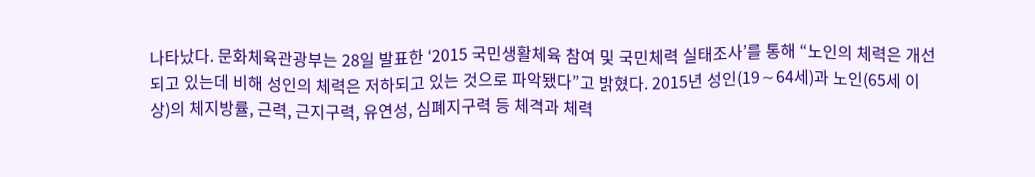나타났다. 문화체육관광부는 28일 발표한 ‘2015 국민생활체육 참여 및 국민체력 실태조사’를 통해 “노인의 체력은 개선되고 있는데 비해 성인의 체력은 저하되고 있는 것으로 파악됐다”고 밝혔다. 2015년 성인(19∼64세)과 노인(65세 이상)의 체지방률, 근력, 근지구력, 유연성, 심폐지구력 등 체격과 체력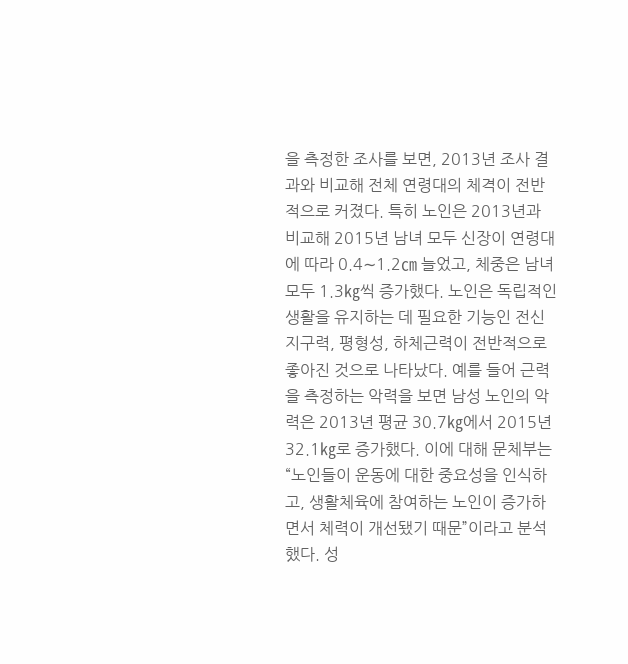을 측정한 조사를 보면, 2013년 조사 결과와 비교해 전체 연령대의 체격이 전반적으로 커졌다. 특히 노인은 2013년과 비교해 2015년 남녀 모두 신장이 연령대에 따라 0.4∼1.2㎝ 늘었고, 체중은 남녀 모두 1.3㎏씩 증가했다. 노인은 독립적인 생활을 유지하는 데 필요한 기능인 전신지구력, 평형성, 하체근력이 전반적으로 좋아진 것으로 나타났다. 예를 들어 근력을 측정하는 악력을 보면 남성 노인의 악력은 2013년 평균 30.7㎏에서 2015년 32.1㎏로 증가했다. 이에 대해 문체부는 “노인들이 운동에 대한 중요성을 인식하고, 생활체육에 참여하는 노인이 증가하면서 체력이 개선됐기 때문”이라고 분석했다. 성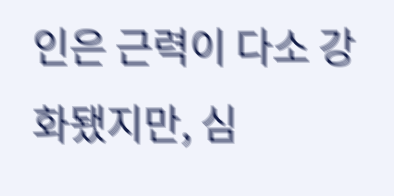인은 근력이 다소 강화됐지만, 심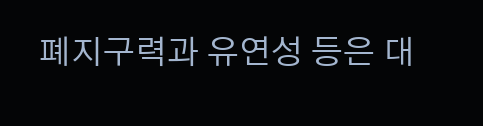폐지구력과 유연성 등은 대